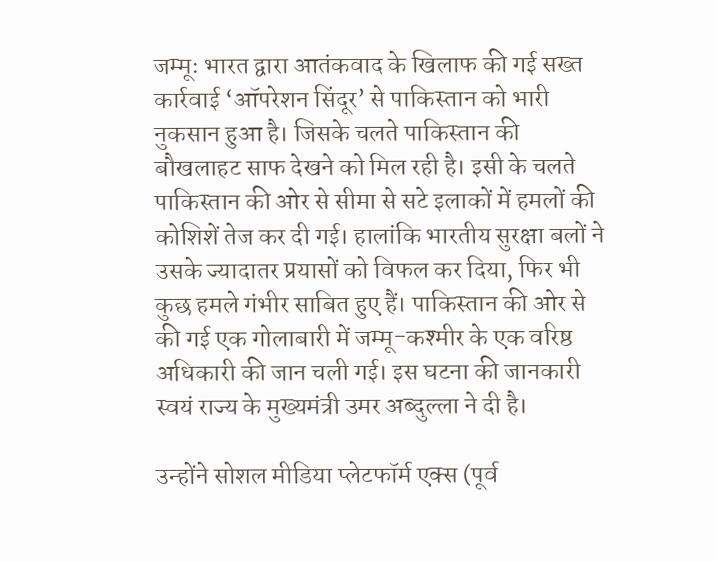जम्मूः भारत द्वारा आतंकवाद के खिलाफ की गई सख्त कार्रवाई ‘ऑपरेशन सिंदूर’ से पाकिस्तान को भारी नुकसान हुआ है। जिसके चलते पाकिस्तान की बौखलाहट साफ देखने को मिल रही है। इसी के चलते पाकिस्तान की ओर से सीमा से सटे इलाकों में हमलों की कोशिशें तेज कर दी गई। हालांकि भारतीय सुरक्षा बलों ने उसके ज्यादातर प्रयासों को विफल कर दिया, फिर भी कुछ हमले गंभीर साबित हुए हैं। पाकिस्तान की ओर से की गई एक गोलाबारी में जम्मू-कश्मीर के एक वरिष्ठ अधिकारी की जान चली गई। इस घटना की जानकारी स्वयं राज्य के मुख्यमंत्री उमर अब्दुल्ला ने दी है।

उन्होंने सोशल मीडिया प्लेटफॉर्म एक्स (पूर्व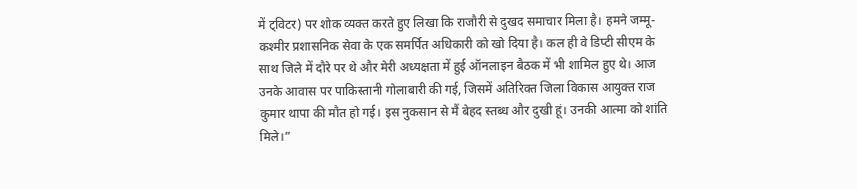में ट्विटर) पर शोक व्यक्त करते हुए लिखा कि राजौरी से दुखद समाचार मिला है। हमने जम्मू-कश्मीर प्रशासनिक सेवा के एक समर्पित अधिकारी को खो दिया है। कल ही वे डिप्टी सीएम के साथ जिले में दौरे पर थे और मेरी अध्यक्षता में हुई ऑनलाइन बैठक में भी शामिल हुए थे। आज उनके आवास पर पाकिस्तानी गोलाबारी की गई, जिसमें अतिरिक्त जिला विकास आयुक्त राज कुमार थापा की मौत हो गई। इस नुकसान से मैं बेहद स्तब्ध और दुखी हूं। उनकी आत्मा को शांति मिले।”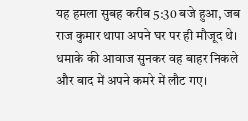यह हमला सुबह करीब 5:30 बजे हुआ, जब राज कुमार थापा अपने घर पर ही मौजूद थे। धमाके की आवाज सुनकर वह बाहर निकले और बाद में अपने कमरे में लौट गए।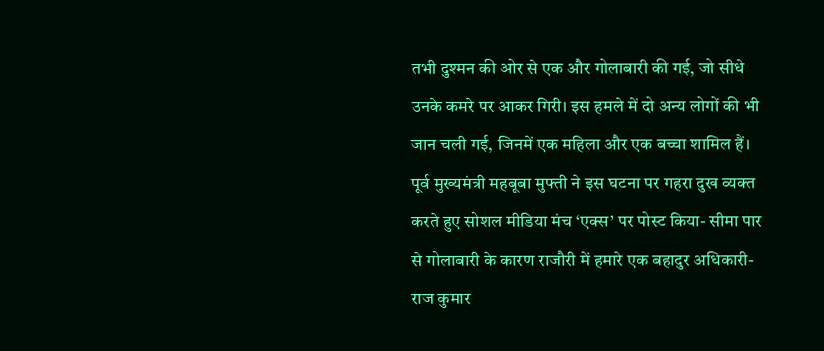तभी दुश्मन की ओर से एक और गोलाबारी की गई, जो सीधे उनके कमरे पर आकर गिरी। इस हमले में दो अन्य लोगों की भी जान चली गई, जिनमें एक महिला और एक बच्चा शामिल हैं।
पूर्व मुख्यमंत्री महबूबा मुफ्ती ने इस घटना पर गहरा दुख व्यक्त करते हुए सोशल मीडिया मंच ‘एक्स’ पर पोस्ट किया- सीमा पार से गोलाबारी के कारण राजौरी में हमारे एक बहादुर अधिकारी- राज कुमार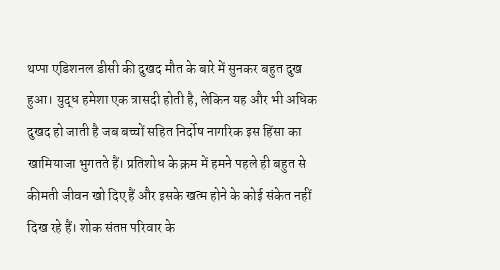थप्पा एडिशनल डीसी की दुखद मौत के बारे में सुनकर बहुत दुख हुआ। युद्ध हमेशा एक त्रासदी होती है, लेकिन यह और भी अधिक दुखद हो जाती है जब बच्चों सहित निर्दोष नागरिक इस हिंसा का खामियाजा भुगतते हैं। प्रतिशोध के क्रम में हमने पहले ही बहुत से कीमती जीवन खो दिए हैं और इसके खत्म होने के कोई संकेत नहीं दिख रहे हैं। शोक संतप्त परिवार के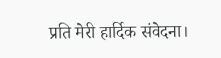प्रति मेरी हार्दिक संवेदना।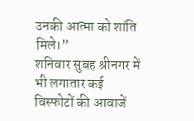उनकी आत्मा को शांति मिले।”
शनिवार सुबह श्रीनगर में भी लगातार कई विस्फोटों की आवाजें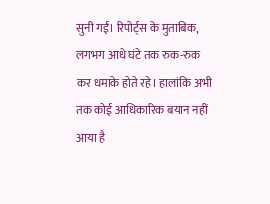सुनी गईं। रिपोर्ट्स के मुताबिक, लगभग आधे घंटे तक रुक-रुक कर धमाके होते रहे। हालांकि अभी तक कोई आधिकारिक बयान नहीं आया है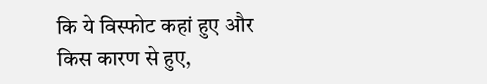कि ये विस्फोट कहां हुए और किस कारण से हुए,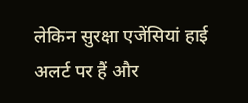लेकिन सुरक्षा एजेंसियां हाई अलर्ट पर हैं और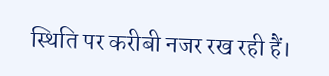स्थिति पर करीबी नजर रख रही हैं।